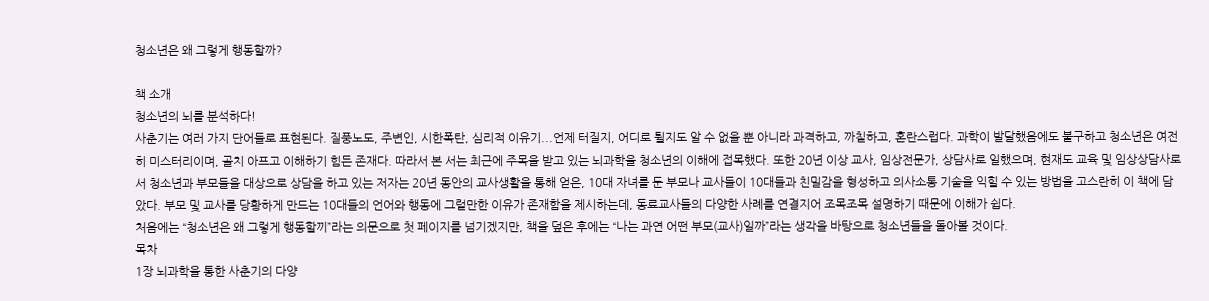청소년은 왜 그렇게 행동할까?

책 소개
청소년의 뇌를 분석하다!
사춘기는 여러 가지 단어들로 표현된다. 질풍노도, 주변인, 시한폭탄, 심리적 이유기...언제 터질지, 어디로 튈지도 알 수 없을 뿐 아니라 과격하고, 까칠하고, 혼란스럽다. 과학이 발달했음에도 불구하고 청소년은 여전히 미스터리이며, 골치 아프고 이해하기 힘든 존재다. 따라서 본 서는 최근에 주목을 받고 있는 뇌과학을 청소년의 이해에 접목했다. 또한 20년 이상 교사, 임상전문가, 상담사로 일했으며, 현재도 교육 및 임상상담사로서 청소년과 부모들을 대상으로 상담을 하고 있는 저자는 20년 동안의 교사생활을 통해 얻은, 10대 자녀를 둔 부모나 교사들이 10대들과 친밀감을 형성하고 의사소통 기술을 익힐 수 있는 방법을 고스란히 이 책에 담았다. 부모 및 교사를 당황하게 만드는 10대들의 언어와 행동에 그럴만한 이유가 존재함을 제시하는데, 동료교사들의 다양한 사례를 연결지어 조목조목 설명하기 때문에 이해가 쉽다.
처음에는 “청소년은 왜 그렇게 행동할끼”라는 의문으로 첫 페이지를 넘기겠지만, 책을 덮은 후에는 “나는 과연 어떤 부모(교사)일까”라는 생각을 바탕으로 청소년들을 돌아볼 것이다.
목차
1장 뇌과학을 통한 사춘기의 다양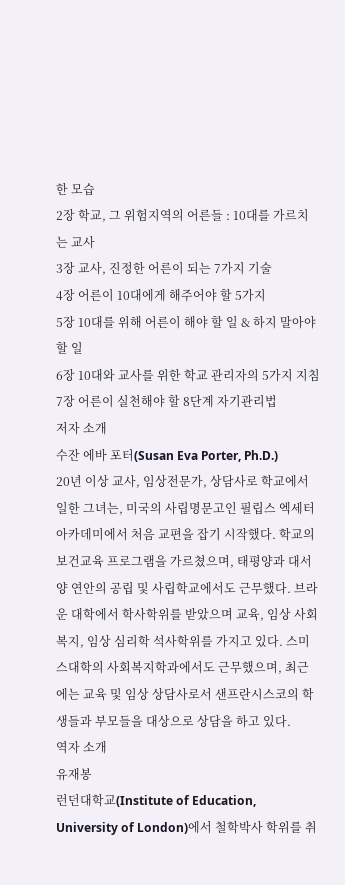한 모습
2장 학교, 그 위험지역의 어른들 : 10대를 가르치는 교사
3장 교사, 진정한 어른이 되는 7가지 기술
4장 어른이 10대에게 해주어야 할 5가지
5장 10대를 위해 어른이 해야 할 일 & 하지 말아야 할 일
6장 10대와 교사를 위한 학교 관리자의 5가지 지침
7장 어른이 실천해야 할 8단계 자기관리법
저자 소개
수잔 에바 포터(Susan Eva Porter, Ph.D.)
20년 이상 교사, 임상전문가, 상담사로 학교에서 일한 그녀는, 미국의 사립명문고인 필립스 엑세터 아카데미에서 처음 교편을 잡기 시작했다. 학교의 보건교육 프로그램을 가르쳤으며, 태평양과 대서양 연안의 공립 및 사립학교에서도 근무했다. 브라운 대학에서 학사학위를 받았으며 교육, 임상 사회복지, 임상 심리학 석사학위를 가지고 있다. 스미스대학의 사회복지학과에서도 근무했으며, 최근에는 교육 및 임상 상담사로서 샌프란시스코의 학생들과 부모들을 대상으로 상담을 하고 있다.
역자 소개
유재봉
런던대학교(Institute of Education, University of London)에서 철학박사 학위를 취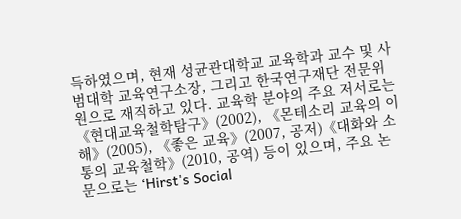득하였으며, 현재 성균관대학교 교육학과 교수 및 사범대학 교육연구소장, 그리고 한국연구재단 전문위원으로 재직하고 있다. 교육학 분야의 주요 저서로는 《현대교육철학탐구》(2002), 《몬테소리 교육의 이해》(2005), 《좋은 교육》(2007, 공저)《대화와 소통의 교육철학》(2010, 공역) 등이 있으며, 주요 논문으로는 ‘Hirst's Social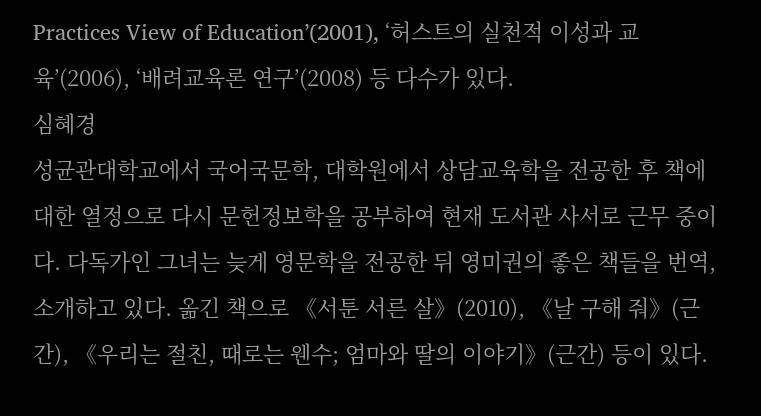Practices View of Education’(2001), ‘허스트의 실천적 이성과 교육’(2006), ‘배려교육론 연구’(2008) 등 다수가 있다.
심혜경
성균관대학교에서 국어국문학, 대학원에서 상담교육학을 전공한 후 책에 대한 열정으로 다시 문헌정보학을 공부하여 현재 도서관 사서로 근무 중이다. 다독가인 그녀는 늦게 영문학을 전공한 뒤 영미권의 좋은 책들을 번역, 소개하고 있다. 옮긴 책으로 《서툰 서른 살》(2010), 《날 구해 줘》(근간), 《우리는 절친, 때로는 웬수; 엄마와 딸의 이야기》(근간) 등이 있다.